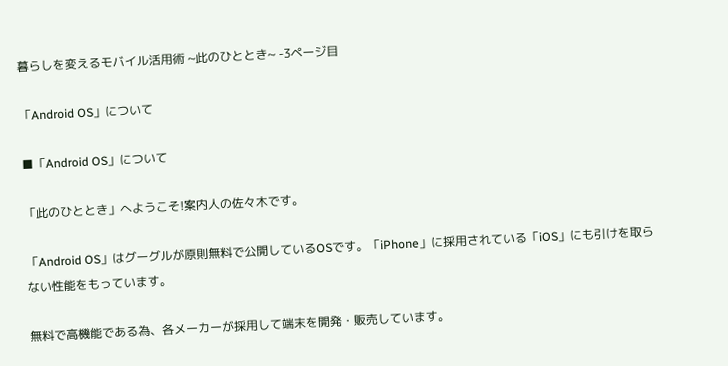暮らしを変えるモバイル活用術 ~此のひととき~ -3ページ目

「Android OS」について

■「Android OS」について

「此のひととき」へようこそ!案内人の佐々木です。

「Android OS」はグーグルが原則無料で公開しているOSです。「iPhone」に採用されている「iOS」にも引けを取らない性能をもっています。

無料で高機能である為、各メーカーが採用して端末を開発・販売しています。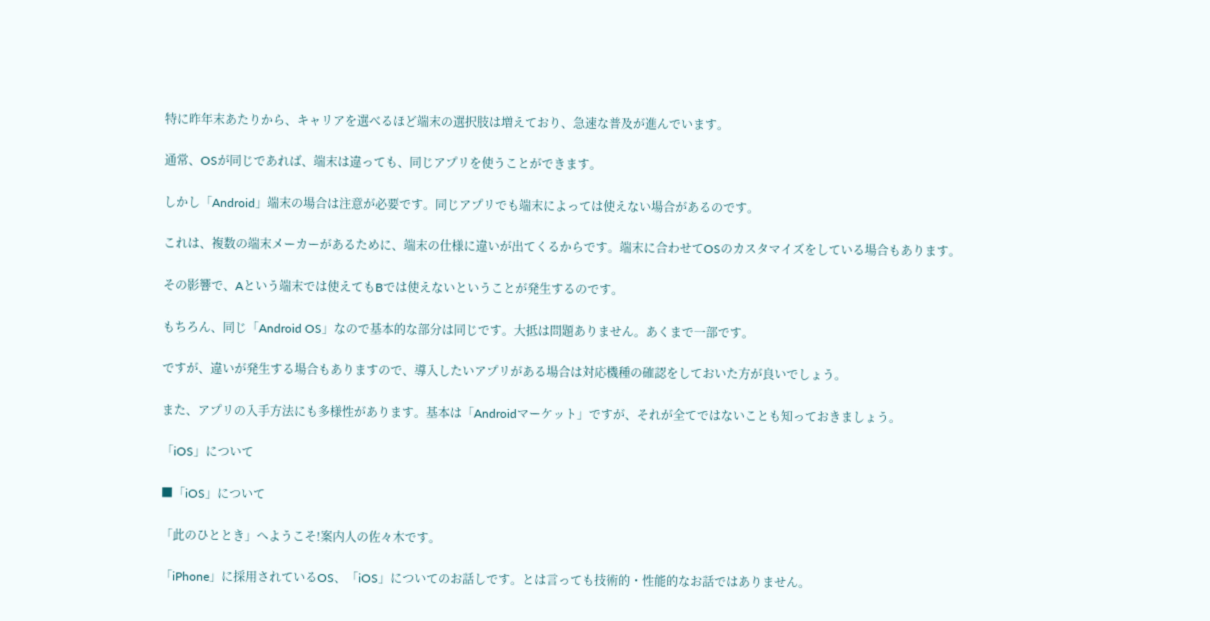特に昨年末あたりから、キャリアを選べるほど端末の選択肢は増えており、急速な普及が進んでいます。

通常、OSが同じであれば、端末は違っても、同じアプリを使うことができます。

しかし「Android」端末の場合は注意が必要です。同じアプリでも端末によっては使えない場合があるのです。

これは、複数の端末メーカーがあるために、端末の仕様に違いが出てくるからです。端末に合わせてOSのカスタマイズをしている場合もあります。

その影響で、Aという端末では使えてもBでは使えないということが発生するのです。

もちろん、同じ「Android OS」なので基本的な部分は同じです。大抵は問題ありません。あくまで一部です。

ですが、違いが発生する場合もありますので、導入したいアプリがある場合は対応機種の確認をしておいた方が良いでしょう。

また、アプリの入手方法にも多様性があります。基本は「Androidマーケット」ですが、それが全てではないことも知っておきましょう。

「iOS」について

■「iOS」について

「此のひととき」へようこそ!案内人の佐々木です。

「iPhone」に採用されているOS、「iOS」についてのお話しです。とは言っても技術的・性能的なお話ではありません。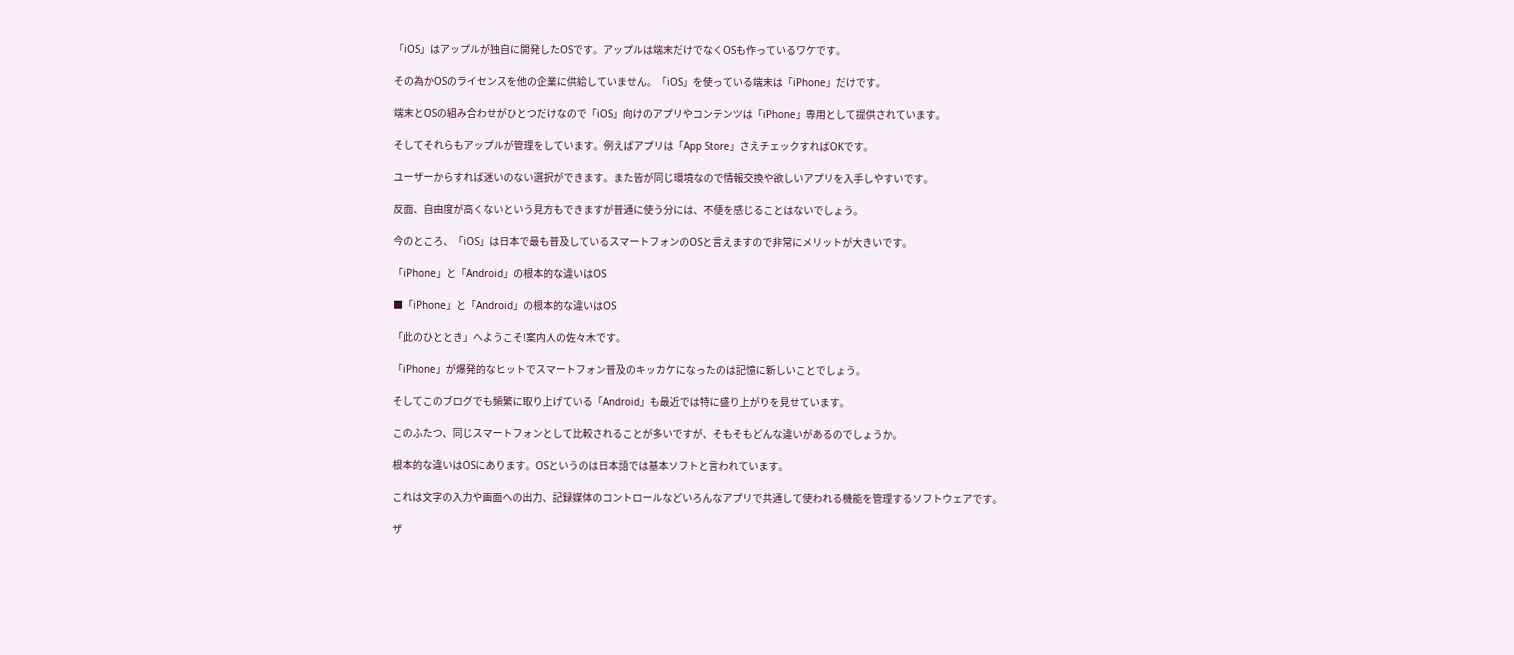「iOS」はアップルが独自に開発したOSです。アップルは端末だけでなくOSも作っているワケです。

その為かOSのライセンスを他の企業に供給していません。「iOS」を使っている端末は「iPhone」だけです。

端末とOSの組み合わせがひとつだけなので「iOS」向けのアプリやコンテンツは「iPhone」専用として提供されています。

そしてそれらもアップルが管理をしています。例えばアプリは「App Store」さえチェックすればOKです。

ユーザーからすれば迷いのない選択ができます。また皆が同じ環境なので情報交換や欲しいアプリを入手しやすいです。

反面、自由度が高くないという見方もできますが普通に使う分には、不便を感じることはないでしょう。

今のところ、「iOS」は日本で最も普及しているスマートフォンのOSと言えますので非常にメリットが大きいです。

「iPhone」と「Android」の根本的な違いはOS

■「iPhone」と「Android」の根本的な違いはOS

「此のひととき」へようこそ!案内人の佐々木です。

「iPhone」が爆発的なヒットでスマートフォン普及のキッカケになったのは記憶に新しいことでしょう。

そしてこのブログでも頻繁に取り上げている「Android」も最近では特に盛り上がりを見せています。

このふたつ、同じスマートフォンとして比較されることが多いですが、そもそもどんな違いがあるのでしょうか。

根本的な違いはOSにあります。OSというのは日本語では基本ソフトと言われています。

これは文字の入力や画面への出力、記録媒体のコントロールなどいろんなアプリで共通して使われる機能を管理するソフトウェアです。

ザ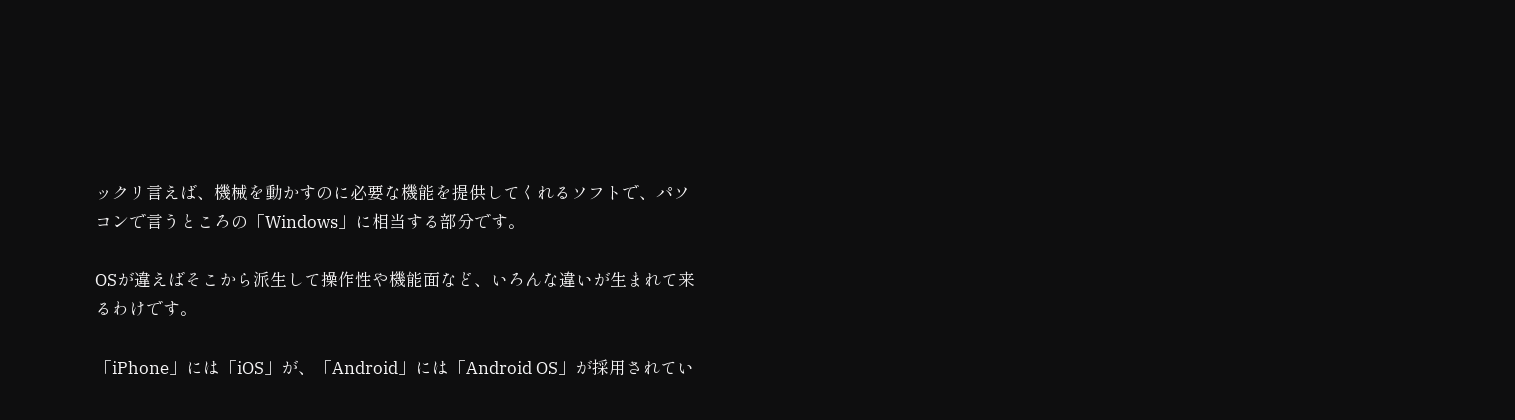ックリ言えば、機械を動かすのに必要な機能を提供してくれるソフトで、パソコンで言うところの「Windows」に相当する部分です。

OSが違えばそこから派生して操作性や機能面など、いろんな違いが生まれて来るわけです。

「iPhone」には「iOS」が、「Android」には「Android OS」が採用されてい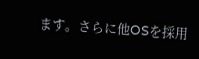ます。さらに他OSを採用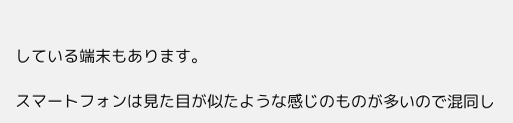している端末もあります。

スマートフォンは見た目が似たような感じのものが多いので混同し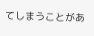てしまうことがあ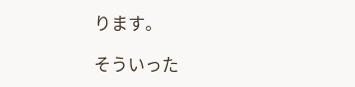ります。

そういった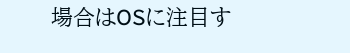場合はOSに注目す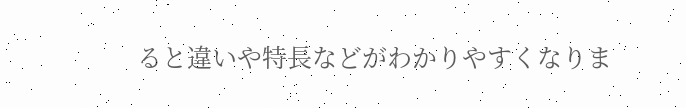ると違いや特長などがわかりやすくなりま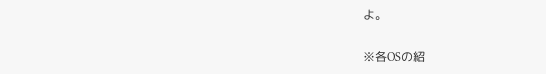よ。

※各OSの紹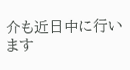介も近日中に行います